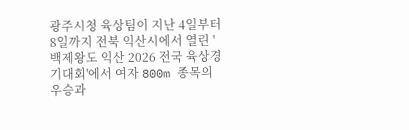광주시청 육상팀이 지난 4일부터 8일까지 전북 익산시에서 열린 '백제왕도 익산 2026 전국 육상경기대회'에서 여자 800m 종목의 우승과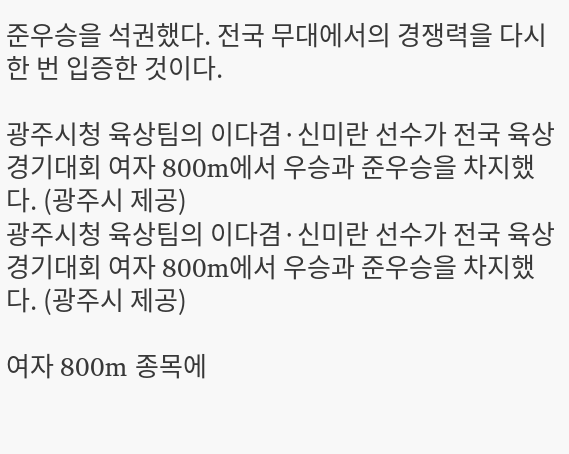준우승을 석권했다. 전국 무대에서의 경쟁력을 다시 한 번 입증한 것이다.

광주시청 육상팀의 이다겸·신미란 선수가 전국 육상경기대회 여자 800m에서 우승과 준우승을 차지했다. (광주시 제공)
광주시청 육상팀의 이다겸·신미란 선수가 전국 육상경기대회 여자 800m에서 우승과 준우승을 차지했다. (광주시 제공)

여자 800m 종목에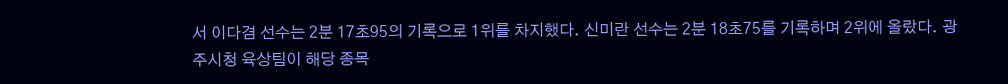서 이다겸 선수는 2분 17초95의 기록으로 1위를 차지했다. 신미란 선수는 2분 18초75를 기록하며 2위에 올랐다. 광주시청 육상팀이 해당 종목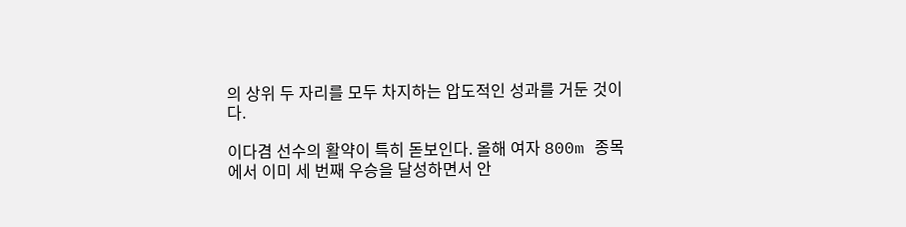의 상위 두 자리를 모두 차지하는 압도적인 성과를 거둔 것이다.

이다겸 선수의 활약이 특히 돋보인다. 올해 여자 800m 종목에서 이미 세 번째 우승을 달성하면서 안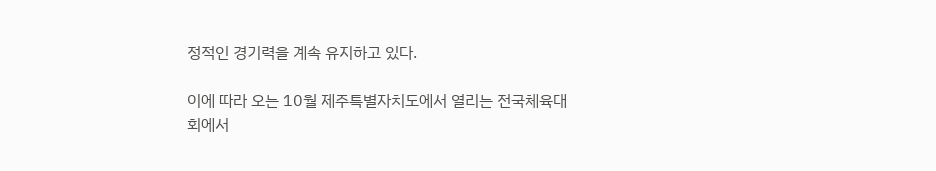정적인 경기력을 계속 유지하고 있다.

이에 따라 오는 10월 제주특별자치도에서 열리는 전국체육대회에서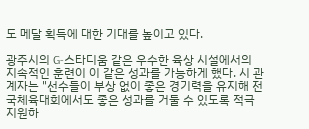도 메달 획득에 대한 기대를 높이고 있다.

광주시의 G-스타디움 같은 우수한 육상 시설에서의 지속적인 훈련이 이 같은 성과를 가능하게 했다. 시 관계자는 "선수들이 부상 없이 좋은 경기력을 유지해 전국체육대회에서도 좋은 성과를 거둘 수 있도록 적극 지원하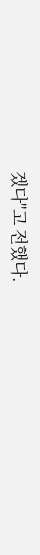겠다"고 전했다.